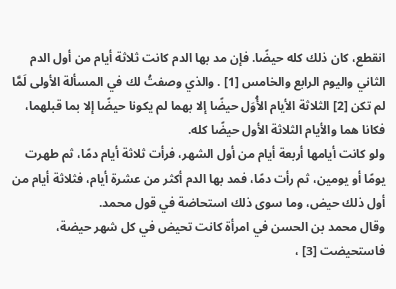انقطع، كان ذلك كله حيضًا. فإن مد بها الدم كانت ثلاثة أيام من أول الدم الثاني واليوم الرابع والخامس [1] . والذي وصفتُ لك في المسألة الأولى لَمَّا لم تكن [2] الثلاثة الأيام الأُوَل حيضًا إلا بهما لم يكونا حيضًا إلا بما قبلهما، فكانا هما والأيام الثلاثة الأول حيضًا كله.
ولو كانت أيامها أربعة أيام من أول الشهر، فرأت ثلاثة أيام دمًا، ثم طهرت يومًا أو يومين، ثم رأت دمًا، فمد بها الدم أكثر من عشرة أيام، فثلاثة أيام من أول ذلك حيض، وما سوى ذلك استحاضة في قول محمد.
وقال محمد بن الحسن في امرأة كانت تحيض في كل شهر حيضة، فاستحيضت [3] ،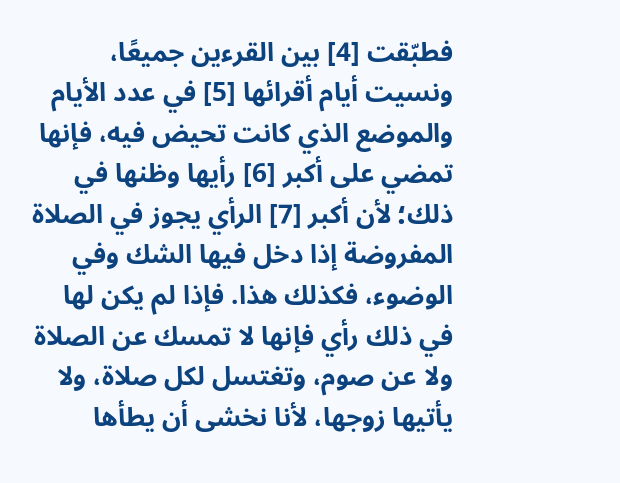فطبّقت [4] بين القرءين جميعًا، ونسيت أيام أقرائها [5] في عدد الأيام والموضع الذي كانت تحيض فيه، فإنها تمضي على أكبر [6] رأيها وظنها في ذلك؛ لأن أكبر [7] الرأي يجوز في الصلاة المفروضة إذا دخل فيها الشك وفي الوضوء، فكذلك هذا. فإذا لم يكن لها في ذلك رأي فإنها لا تمسك عن الصلاة ولا عن صوم، وتغتسل لكل صلاة، ولا يأتيها زوجها، لأنا نخشى أن يطأها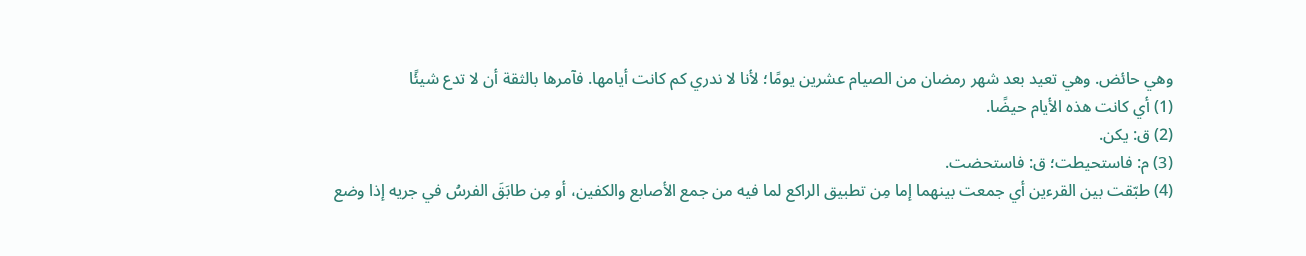وهي حائض. وهي تعيد بعد شهر رمضان من الصيام عشرين يومًا؛ لأنا لا ندري كم كانت أيامها. فآمرها بالثقة أن لا تدع شيئًا
(1) أي كانت هذه الأيام حيضًا.
(2) ق: يكن.
(3) م: فاستحيطت؛ ق: فاستحضت.
(4) طبّقت بين القرءين أي جمعت بينهما إما مِن تطبيق الراكع لما فيه من جمع الأصابع والكفين، أو مِن طابَقَ الفرسُ في جريه إذا وضع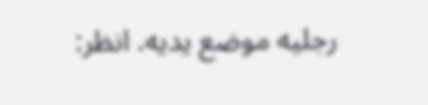رجليه موضع يديه. انظر: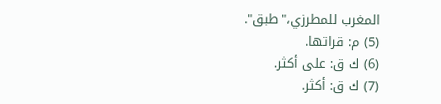المغرب للمطرزي،"طبق".
(5) م: قراتها.
(6) ك ق: على أكثر.
(7) ك ق: أكثر.